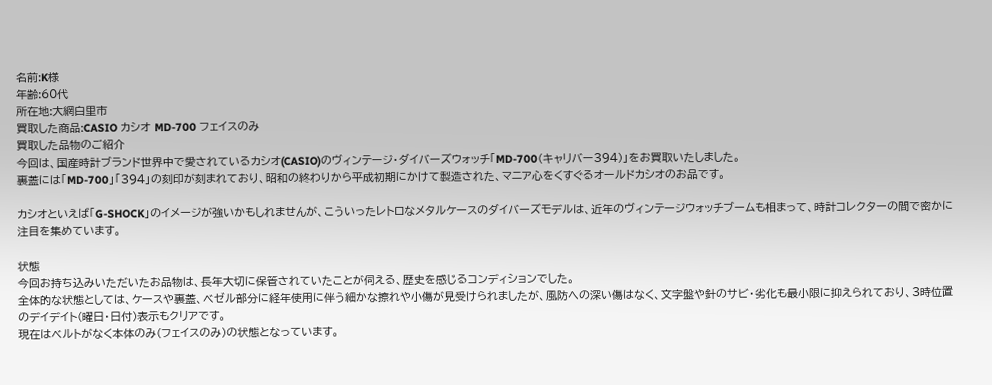名前:K様
年齢:60代
所在地:大網白里市
買取した商品:CASIO カシオ MD-700 フェイスのみ
買取した品物のご紹介
今回は、国産時計ブランド世界中で愛されているカシオ(CASIO)のヴィンテージ・ダイバーズウォッチ「MD-700(キャリバー394)」をお買取いたしました。
裏蓋には「MD-700」「394」の刻印が刻まれており、昭和の終わりから平成初期にかけて製造された、マニア心をくすぐるオールドカシオのお品です。

カシオといえば「G-SHOCK」のイメージが強いかもしれませんが、こういったレトロなメタルケースのダイバーズモデルは、近年のヴィンテージウォッチブームも相まって、時計コレクターの間で密かに注目を集めています。

状態
今回お持ち込みいただいたお品物は、長年大切に保管されていたことが伺える、歴史を感じるコンディションでした。
全体的な状態としては、ケースや裏蓋、ベゼル部分に経年使用に伴う細かな擦れや小傷が見受けられましたが、風防への深い傷はなく、文字盤や針のサビ・劣化も最小限に抑えられており、3時位置のデイデイト(曜日・日付)表示もクリアです。
現在はベルトがなく本体のみ(フェイスのみ)の状態となっています。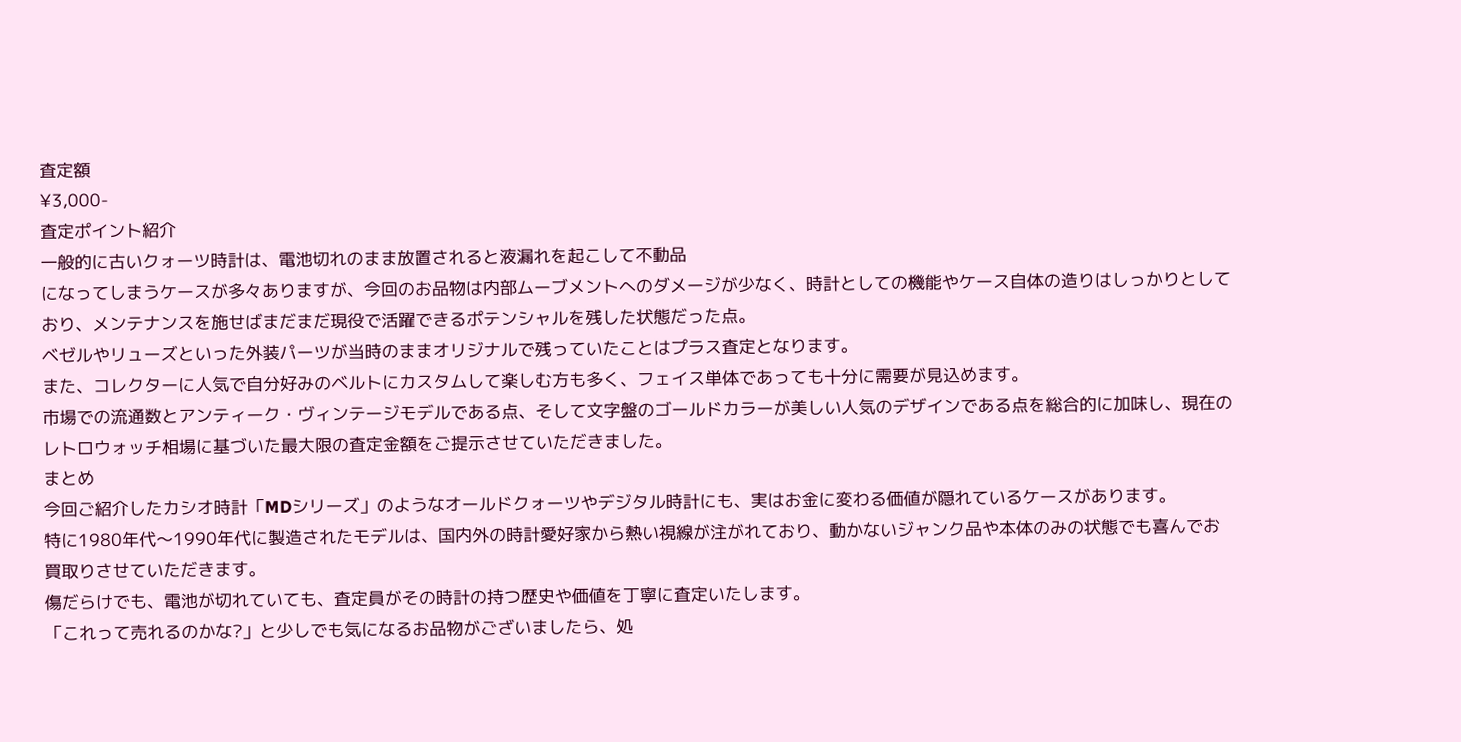査定額
¥3,000-
査定ポイント紹介
一般的に古いクォーツ時計は、電池切れのまま放置されると液漏れを起こして不動品
になってしまうケースが多々ありますが、今回のお品物は内部ムーブメントへのダメージが少なく、時計としての機能やケース自体の造りはしっかりとしており、メンテナンスを施せばまだまだ現役で活躍できるポテンシャルを残した状態だった点。
ベゼルやリューズといった外装パーツが当時のままオリジナルで残っていたことはプラス査定となります。
また、コレクターに人気で自分好みのベルトにカスタムして楽しむ方も多く、フェイス単体であっても十分に需要が見込めます。
市場での流通数とアンティーク・ヴィンテージモデルである点、そして文字盤のゴールドカラーが美しい人気のデザインである点を総合的に加味し、現在のレトロウォッチ相場に基づいた最大限の査定金額をご提示させていただきました。
まとめ
今回ご紹介したカシオ時計「MDシリーズ」のようなオールドクォーツやデジタル時計にも、実はお金に変わる価値が隠れているケースがあります。
特に1980年代〜1990年代に製造されたモデルは、国内外の時計愛好家から熱い視線が注がれており、動かないジャンク品や本体のみの状態でも喜んでお買取りさせていただきます。
傷だらけでも、電池が切れていても、査定員がその時計の持つ歴史や価値を丁寧に査定いたします。
「これって売れるのかな?」と少しでも気になるお品物がございましたら、処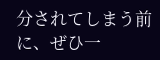分されてしまう前に、ぜひ一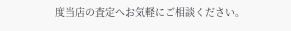度当店の査定へお気軽にご相談ください。